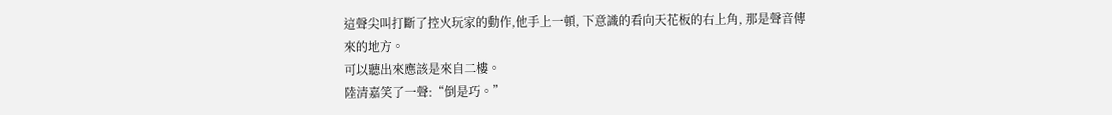這聲尖叫打斷了控火玩家的動作,他手上一頓, 下意識的看向天花板的右上角, 那是聲音傳來的地方。
可以聽出來應該是來自二樓。
陸清嘉笑了一聲:“倒是巧。”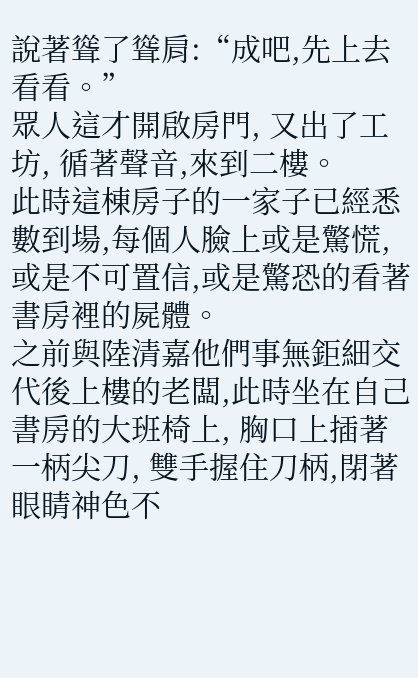說著聳了聳肩:“成吧,先上去看看。”
眾人這才開啟房門, 又出了工坊, 循著聲音,來到二樓。
此時這棟房子的一家子已經悉數到場,每個人臉上或是驚慌, 或是不可置信,或是驚恐的看著書房裡的屍體。
之前與陸清嘉他們事無鉅細交代後上樓的老闆,此時坐在自己書房的大班椅上, 胸口上插著一柄尖刀, 雙手握住刀柄,閉著眼睛神色不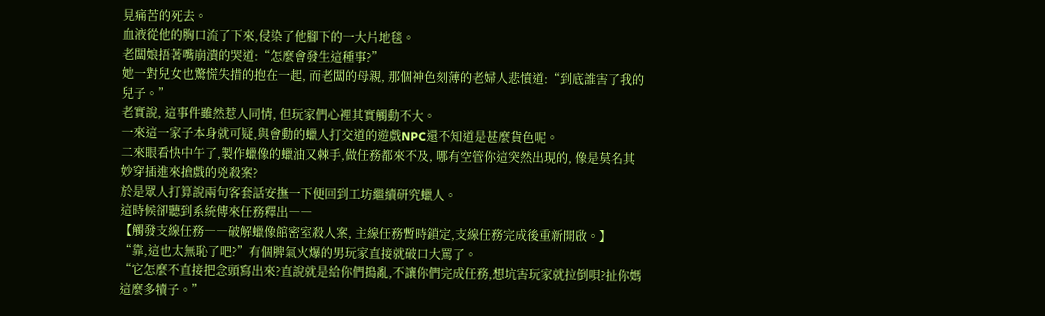見痛苦的死去。
血液從他的胸口流了下來,侵染了他腳下的一大片地毯。
老闆娘捂著嘴崩潰的哭道:“怎麼會發生這種事?”
她一對兒女也驚慌失措的抱在一起, 而老闆的母親, 那個神色刻薄的老婦人悲憤道:“到底誰害了我的兒子。”
老實說, 這事件雖然惹人同情, 但玩家們心裡其實觸動不大。
一來這一家子本身就可疑,與會動的蠟人打交道的遊戲NPC還不知道是甚麼貨色呢。
二來眼看快中午了,製作蠟像的蠟油又棘手,做任務都來不及, 哪有空管你這突然出現的, 像是莫名其妙穿插進來搶戲的兇殺案?
於是眾人打算說兩句客套話安撫一下便回到工坊繼續研究蠟人。
這時候卻聽到系統傳來任務釋出――
【觸發支線任務――破解蠟像館密室殺人案, 主線任務暫時鎖定,支線任務完成後重新開啟。】
“靠,這也太無恥了吧?”有個脾氣火爆的男玩家直接就破口大罵了。
“它怎麼不直接把念頭寫出來?直說就是給你們搗亂,不讓你們完成任務,想坑害玩家就拉倒唄?扯你媽這麼多犢子。”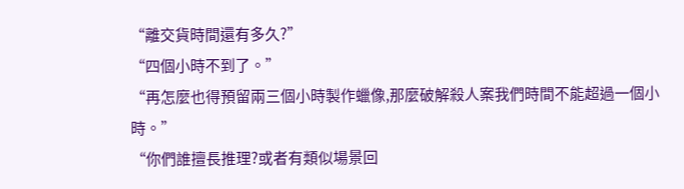“離交貨時間還有多久?”
“四個小時不到了。”
“再怎麼也得預留兩三個小時製作蠟像,那麼破解殺人案我們時間不能超過一個小時。”
“你們誰擅長推理?或者有類似場景回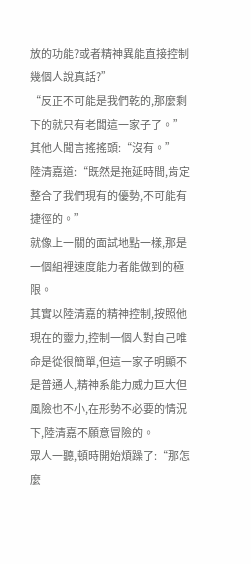放的功能?或者精神異能直接控制幾個人說真話?”
“反正不可能是我們乾的,那麼剩下的就只有老闆這一家子了。”
其他人聞言搖搖頭:“沒有。”
陸清嘉道:“既然是拖延時間,肯定整合了我們現有的優勢,不可能有捷徑的。”
就像上一關的面試地點一樣,那是一個組裡速度能力者能做到的極限。
其實以陸清嘉的精神控制,按照他現在的靈力,控制一個人對自己唯命是從很簡單,但這一家子明顯不是普通人,精神系能力威力巨大但風險也不小,在形勢不必要的情況下,陸清嘉不願意冒險的。
眾人一聽,頓時開始煩躁了:“那怎麼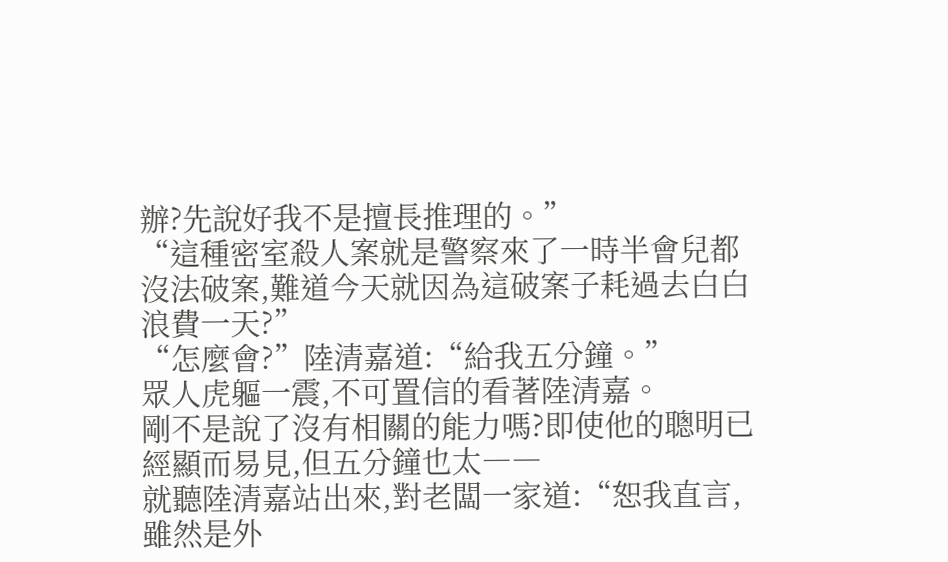辦?先說好我不是擅長推理的。”
“這種密室殺人案就是警察來了一時半會兒都沒法破案,難道今天就因為這破案子耗過去白白浪費一天?”
“怎麼會?”陸清嘉道:“給我五分鐘。”
眾人虎軀一震,不可置信的看著陸清嘉。
剛不是說了沒有相關的能力嗎?即使他的聰明已經顯而易見,但五分鐘也太――
就聽陸清嘉站出來,對老闆一家道:“恕我直言,雖然是外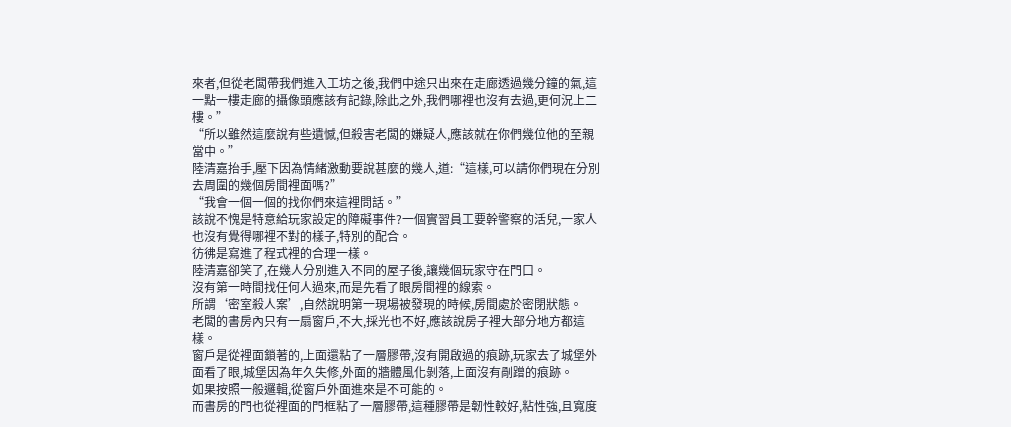來者,但從老闆帶我們進入工坊之後,我們中途只出來在走廊透過幾分鐘的氣,這一點一樓走廊的攝像頭應該有記錄,除此之外,我們哪裡也沒有去過,更何況上二樓。”
“所以雖然這麼說有些遺憾,但殺害老闆的嫌疑人,應該就在你們幾位他的至親當中。”
陸清嘉抬手,壓下因為情緒激動要說甚麼的幾人,道:“這樣,可以請你們現在分別去周圍的幾個房間裡面嗎?”
“我會一個一個的找你們來這裡問話。”
該說不愧是特意給玩家設定的障礙事件?一個實習員工要幹警察的活兒,一家人也沒有覺得哪裡不對的樣子,特別的配合。
彷彿是寫進了程式裡的合理一樣。
陸清嘉卻笑了,在幾人分別進入不同的屋子後,讓幾個玩家守在門口。
沒有第一時間找任何人過來,而是先看了眼房間裡的線索。
所謂‘密室殺人案’,自然說明第一現場被發現的時候,房間處於密閉狀態。
老闆的書房內只有一扇窗戶,不大,採光也不好,應該說房子裡大部分地方都這樣。
窗戶是從裡面鎖著的,上面還粘了一層膠帶,沒有開啟過的痕跡,玩家去了城堡外面看了眼,城堡因為年久失修,外面的牆體風化剝落,上面沒有剮蹭的痕跡。
如果按照一般邏輯,從窗戶外面進來是不可能的。
而書房的門也從裡面的門框粘了一層膠帶,這種膠帶是韌性較好,粘性強,且寬度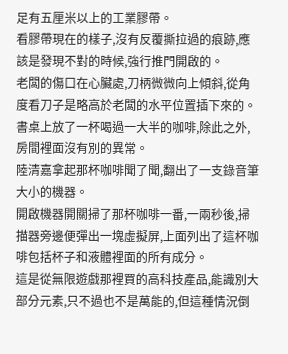足有五厘米以上的工業膠帶。
看膠帶現在的樣子,沒有反覆撕拉過的痕跡,應該是發現不對的時候,強行推門開啟的。
老闆的傷口在心臟處,刀柄微微向上傾斜,從角度看刀子是略高於老闆的水平位置插下來的。
書桌上放了一杯喝過一大半的咖啡,除此之外,房間裡面沒有別的異常。
陸清嘉拿起那杯咖啡聞了聞,翻出了一支錄音筆大小的機器。
開啟機器開關掃了那杯咖啡一番,一兩秒後,掃描器旁邊便彈出一塊虛擬屏,上面列出了這杯咖啡包括杯子和液體裡面的所有成分。
這是從無限遊戲那裡買的高科技產品,能識別大部分元素,只不過也不是萬能的,但這種情況倒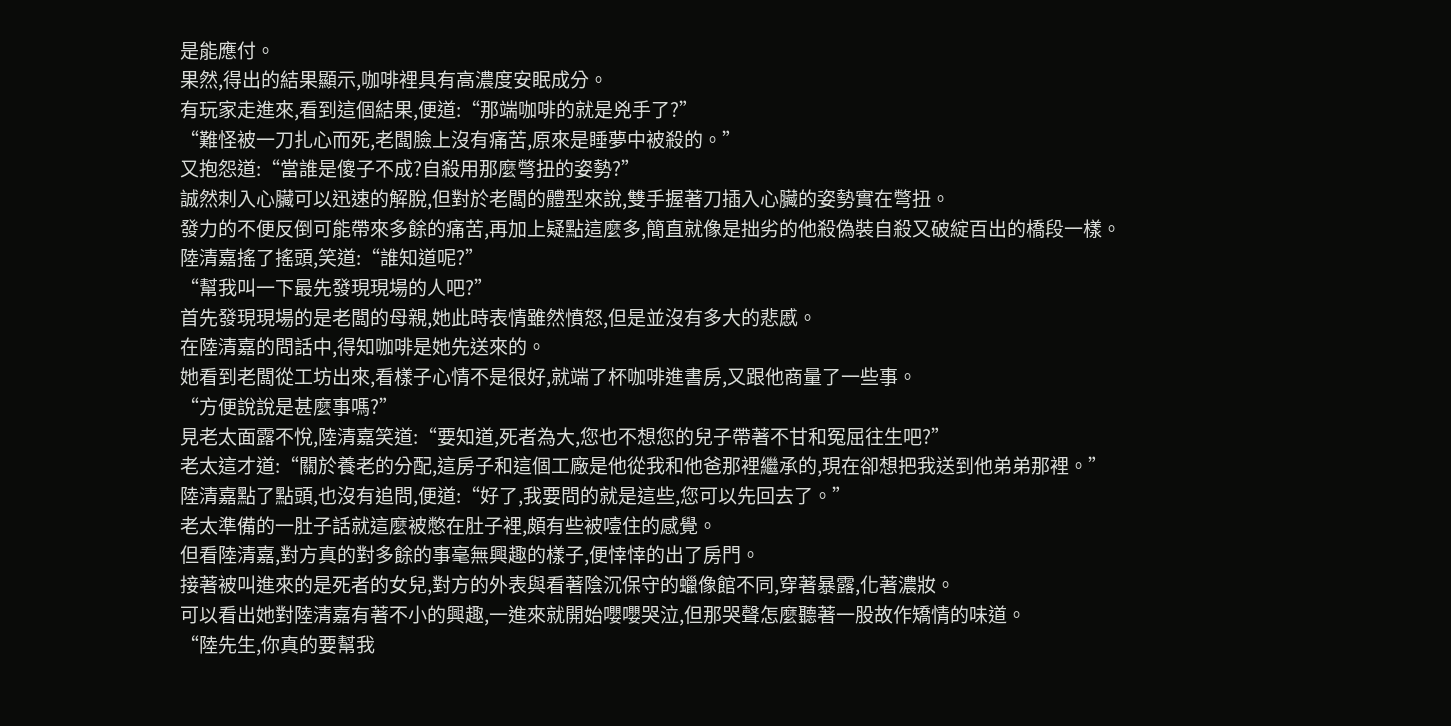是能應付。
果然,得出的結果顯示,咖啡裡具有高濃度安眠成分。
有玩家走進來,看到這個結果,便道:“那端咖啡的就是兇手了?”
“難怪被一刀扎心而死,老闆臉上沒有痛苦,原來是睡夢中被殺的。”
又抱怨道:“當誰是傻子不成?自殺用那麼彆扭的姿勢?”
誠然刺入心臟可以迅速的解脫,但對於老闆的體型來說,雙手握著刀插入心臟的姿勢實在彆扭。
發力的不便反倒可能帶來多餘的痛苦,再加上疑點這麼多,簡直就像是拙劣的他殺偽裝自殺又破綻百出的橋段一樣。
陸清嘉搖了搖頭,笑道:“誰知道呢?”
“幫我叫一下最先發現現場的人吧?”
首先發現現場的是老闆的母親,她此時表情雖然憤怒,但是並沒有多大的悲慼。
在陸清嘉的問話中,得知咖啡是她先送來的。
她看到老闆從工坊出來,看樣子心情不是很好,就端了杯咖啡進書房,又跟他商量了一些事。
“方便說說是甚麼事嗎?”
見老太面露不悅,陸清嘉笑道:“要知道,死者為大,您也不想您的兒子帶著不甘和冤屈往生吧?”
老太這才道:“關於養老的分配,這房子和這個工廠是他從我和他爸那裡繼承的,現在卻想把我送到他弟弟那裡。”
陸清嘉點了點頭,也沒有追問,便道:“好了,我要問的就是這些,您可以先回去了。”
老太準備的一肚子話就這麼被憋在肚子裡,頗有些被噎住的感覺。
但看陸清嘉,對方真的對多餘的事毫無興趣的樣子,便悻悻的出了房門。
接著被叫進來的是死者的女兒,對方的外表與看著陰沉保守的蠟像館不同,穿著暴露,化著濃妝。
可以看出她對陸清嘉有著不小的興趣,一進來就開始嚶嚶哭泣,但那哭聲怎麼聽著一股故作矯情的味道。
“陸先生,你真的要幫我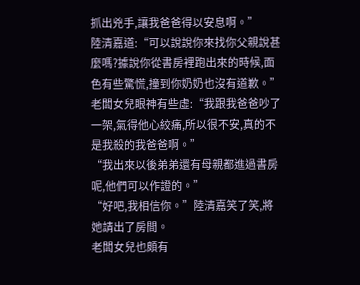抓出兇手,讓我爸爸得以安息啊。”
陸清嘉道:“可以說說你來找你父親說甚麼嗎?據說你從書房裡跑出來的時候,面色有些驚慌,撞到你奶奶也沒有道歉。”
老闆女兒眼神有些虛:“我跟我爸爸吵了一架,氣得他心絞痛,所以很不安,真的不是我殺的我爸爸啊。”
“我出來以後弟弟還有母親都進過書房呢,他們可以作證的。”
“好吧,我相信你。”陸清嘉笑了笑,將她請出了房間。
老闆女兒也頗有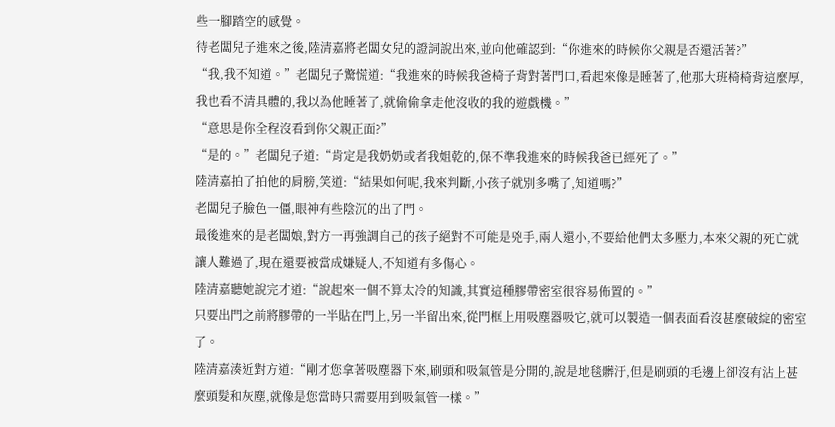些一腳踏空的感覺。
待老闆兒子進來之後,陸清嘉將老闆女兒的證詞說出來,並向他確認到:“你進來的時候你父親是否還活著?”
“我,我不知道。”老闆兒子驚慌道:“我進來的時候我爸椅子背對著門口,看起來像是睡著了,他那大班椅椅背這麼厚,我也看不清具體的,我以為他睡著了,就偷偷拿走他沒收的我的遊戲機。”
“意思是你全程沒看到你父親正面?”
“是的。”老闆兒子道:“肯定是我奶奶或者我姐乾的,保不準我進來的時候我爸已經死了。”
陸清嘉拍了拍他的肩膀,笑道:“結果如何呢,我來判斷,小孩子就別多嘴了,知道嗎?”
老闆兒子臉色一僵,眼神有些陰沉的出了門。
最後進來的是老闆娘,對方一再強調自己的孩子絕對不可能是兇手,兩人還小,不要給他們太多壓力,本來父親的死亡就讓人難過了,現在還要被當成嫌疑人,不知道有多傷心。
陸清嘉聽她說完才道:“說起來一個不算太冷的知識,其實這種膠帶密室很容易佈置的。”
只要出門之前將膠帶的一半貼在門上,另一半留出來,從門框上用吸塵器吸它,就可以製造一個表面看沒甚麼破綻的密室了。
陸清嘉湊近對方道:“剛才您拿著吸塵器下來,刷頭和吸氣管是分開的,說是地毯髒汙,但是刷頭的毛邊上卻沒有沾上甚麼頭髮和灰塵,就像是您當時只需要用到吸氣管一樣。”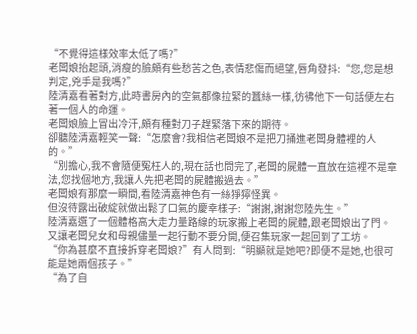“不覺得這樣效率太低了嗎?”
老闆娘抬起頭,消瘦的臉頗有些愁苦之色,表情悲傷而絕望,唇角發抖:“您,您是想判定,兇手是我嗎?”
陸清嘉看著對方,此時書房內的空氣都像拉緊的蠶絲一樣,彷彿他下一句話便左右著一個人的命運。
老闆娘臉上冒出冷汗,頗有種對刀子趕緊落下來的期待。
卻聽陸清嘉輕笑一聲:“怎麼會?我相信老闆娘不是把刀捅進老闆身體裡的人的。”
“別擔心,我不會隨便冤枉人的,現在話也問完了,老闆的屍體一直放在這裡不是章法,您找個地方,我讓人先把老闆的屍體搬過去。”
老闆娘有那麼一瞬間,看陸清嘉神色有一絲猙獰怪異。
但沒待露出破綻就做出鬆了口氣的慶幸樣子:“謝謝,謝謝您陸先生。”
陸清嘉選了一個體格高大走力量路線的玩家搬上老闆的屍體,跟老闆娘出了門。
又讓老闆兒女和母親儘量一起行動不要分開,便召集玩家一起回到了工坊。
“你為甚麼不直接拆穿老闆娘?”有人問到:“明顯就是她吧?即便不是她,也很可能是她兩個孩子。”
“為了自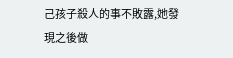己孩子殺人的事不敗露,她發現之後做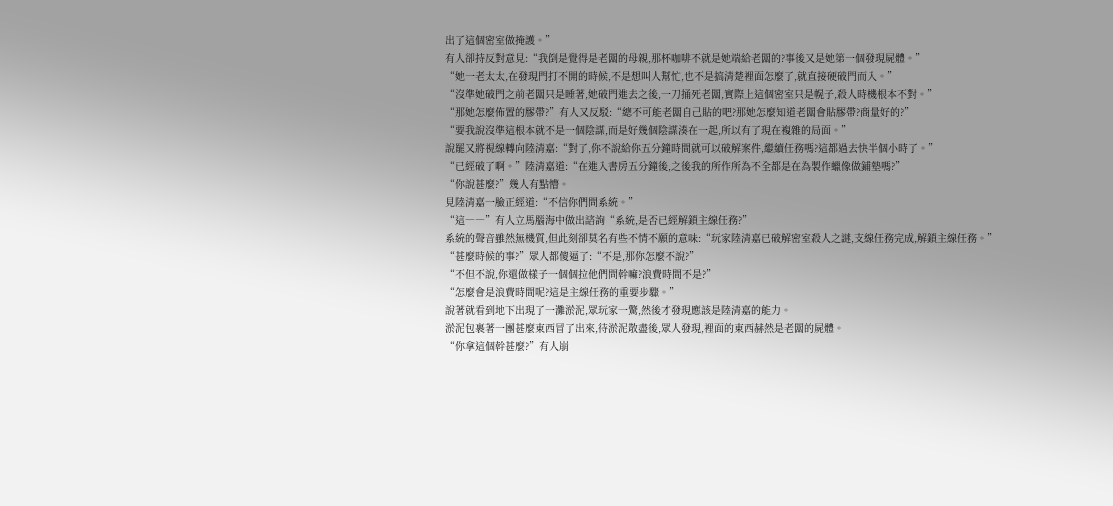出了這個密室做掩護。”
有人卻持反對意見:“我倒是覺得是老闆的母親,那杯咖啡不就是她端給老闆的?事後又是她第一個發現屍體。”
“她一老太太,在發現門打不開的時候,不是想叫人幫忙,也不是搞清楚裡面怎麼了,就直接硬破門而入。”
“沒準她破門之前老闆只是睡著,她破門進去之後,一刀捅死老闆,實際上這個密室只是幌子,殺人時機根本不對。”
“那她怎麼佈置的膠帶?”有人又反駁:“總不可能老闆自己貼的吧?那她怎麼知道老闆會貼膠帶?商量好的?”
“要我說沒準這根本就不是一個陰謀,而是好幾個陰謀湊在一起,所以有了現在複雜的局面。”
說罷又將視線轉向陸清嘉:“對了,你不說給你五分鐘時間就可以破解案件,繼續任務嗎?這都過去快半個小時了。”
“已經破了啊。”陸清嘉道:“在進入書房五分鐘後,之後我的所作所為不全都是在為製作蠟像做鋪墊嗎?”
“你說甚麼?”幾人有點懵。
見陸清嘉一臉正經道:“不信你們問系統。”
“這――”有人立馬腦海中做出諮詢“系統,是否已經解鎖主線任務?”
系統的聲音雖然無機質,但此刻卻莫名有些不情不願的意味:“玩家陸清嘉已破解密室殺人之謎,支線任務完成,解鎖主線任務。”
“甚麼時候的事?”眾人都傻逼了:“不是,那你怎麼不說?”
“不但不說,你還做樣子一個個拉他們問幹嘛?浪費時間不是?”
“怎麼會是浪費時間呢?這是主線任務的重要步驟。”
說著就看到地下出現了一灘淤泥,眾玩家一驚,然後才發現應該是陸清嘉的能力。
淤泥包裹著一團甚麼東西冒了出來,待淤泥散盡後,眾人發現,裡面的東西赫然是老闆的屍體。
“你拿這個幹甚麼?”有人崩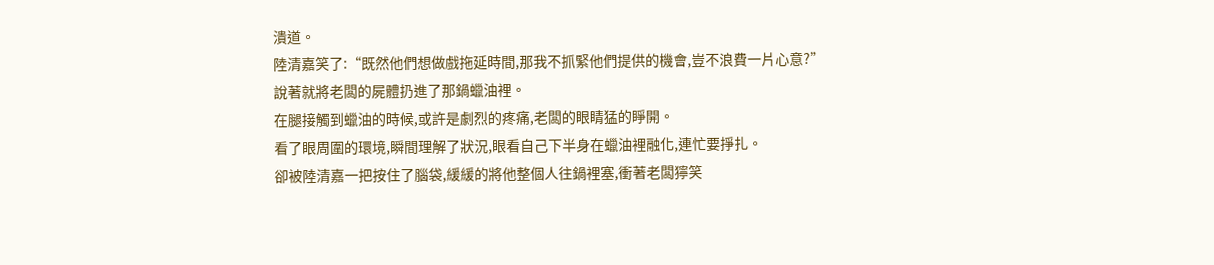潰道。
陸清嘉笑了:“既然他們想做戲拖延時間,那我不抓緊他們提供的機會,豈不浪費一片心意?”
說著就將老闆的屍體扔進了那鍋蠟油裡。
在腿接觸到蠟油的時候,或許是劇烈的疼痛,老闆的眼睛猛的睜開。
看了眼周圍的環境,瞬間理解了狀況,眼看自己下半身在蠟油裡融化,連忙要掙扎。
卻被陸清嘉一把按住了腦袋,緩緩的將他整個人往鍋裡塞,衝著老闆獰笑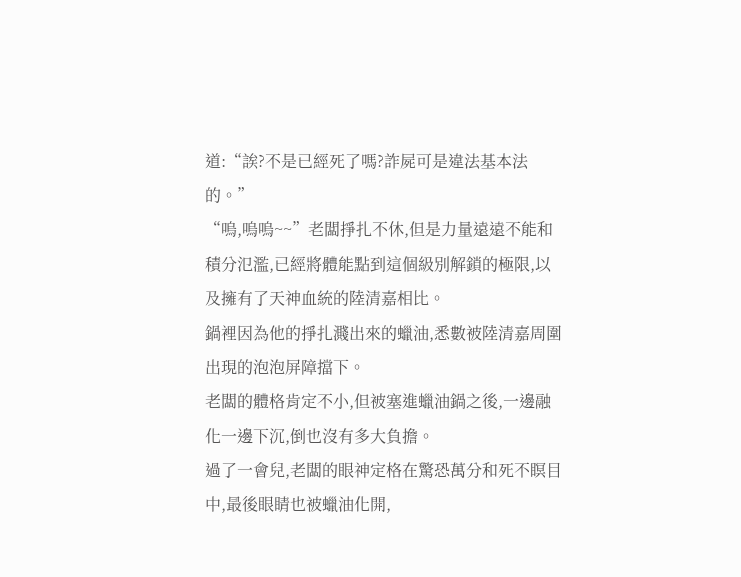道:“誒?不是已經死了嗎?詐屍可是違法基本法的。”
“嗚,嗚嗚~~”老闆掙扎不休,但是力量遠遠不能和積分氾濫,已經將體能點到這個級別解鎖的極限,以及擁有了天神血統的陸清嘉相比。
鍋裡因為他的掙扎濺出來的蠟油,悉數被陸清嘉周圍出現的泡泡屏障擋下。
老闆的體格肯定不小,但被塞進蠟油鍋之後,一邊融化一邊下沉,倒也沒有多大負擔。
過了一會兒,老闆的眼神定格在驚恐萬分和死不瞑目中,最後眼睛也被蠟油化開,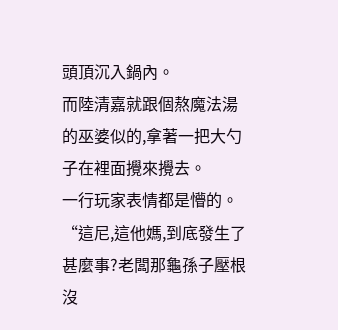頭頂沉入鍋內。
而陸清嘉就跟個熬魔法湯的巫婆似的,拿著一把大勺子在裡面攪來攪去。
一行玩家表情都是懵的。
“這尼,這他媽,到底發生了甚麼事?老闆那龜孫子壓根沒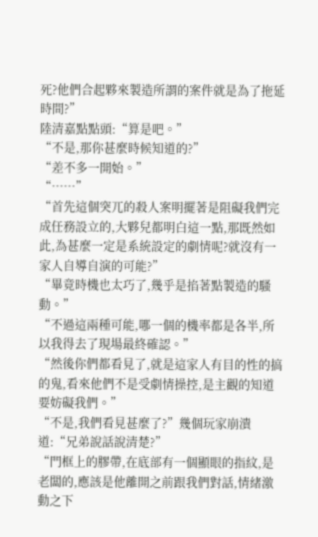死?他們合起夥來製造所謂的案件就是為了拖延時間?”
陸清嘉點點頭:“算是吧。”
“不是,那你甚麼時候知道的?”
“差不多一開始。”
“……”
“首先這個突兀的殺人案明擺著是阻礙我們完成任務設立的,大夥兒都明白這一點,那既然如此,為甚麼一定是系統設定的劇情呢?就沒有一家人自導自演的可能?”
“畢竟時機也太巧了,幾乎是掐著點製造的騷動。”
“不過這兩種可能,哪一個的機率都是各半,所以我得去了現場最終確認。”
“然後你們都看見了,就是這家人有目的性的搞的鬼,看來他們不是受劇情操控,是主觀的知道要妨礙我們。”
“不是,我們看見甚麼了?”幾個玩家崩潰道:“兄弟說話說清楚?”
“門框上的膠帶,在底部有一個顯眼的指紋,是老闆的,應該是他離開之前跟我們對話,情緒激動之下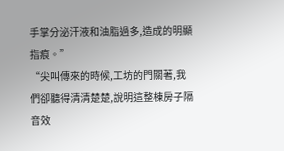手掌分泌汗液和油脂過多,造成的明顯指痕。”
“尖叫傳來的時候,工坊的門關著,我們卻聽得清清楚楚,說明這整棟房子隔音效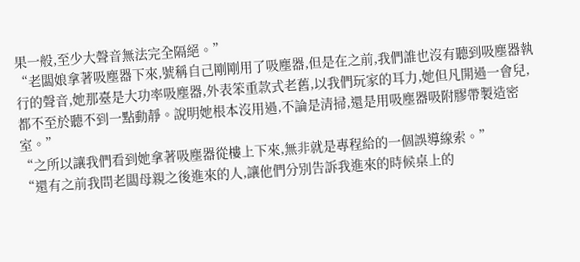果一般,至少大聲音無法完全隔絕。”
“老闆娘拿著吸塵器下來,號稱自己剛剛用了吸塵器,但是在之前,我們誰也沒有聽到吸塵器執行的聲音,她那臺是大功率吸塵器,外表笨重款式老舊,以我們玩家的耳力,她但凡開過一會兒,都不至於聽不到一點動靜。說明她根本沒用過,不論是清掃,還是用吸塵器吸附膠帶製造密室。”
“之所以讓我們看到她拿著吸塵器從樓上下來,無非就是專程給的一個誤導線索。”
“還有之前我問老闆母親之後進來的人,讓他們分別告訴我進來的時候桌上的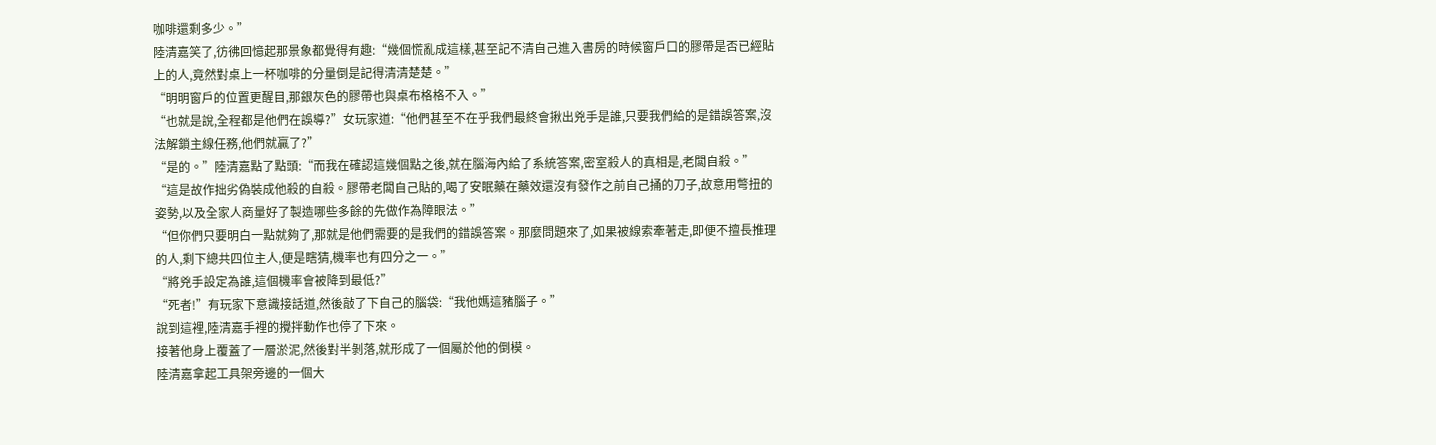咖啡還剩多少。”
陸清嘉笑了,彷彿回憶起那景象都覺得有趣:“幾個慌亂成這樣,甚至記不清自己進入書房的時候窗戶口的膠帶是否已經貼上的人,竟然對桌上一杯咖啡的分量倒是記得清清楚楚。”
“明明窗戶的位置更醒目,那銀灰色的膠帶也與桌布格格不入。”
“也就是說,全程都是他們在誤導?”女玩家道:“他們甚至不在乎我們最終會揪出兇手是誰,只要我們給的是錯誤答案,沒法解鎖主線任務,他們就贏了?”
“是的。”陸清嘉點了點頭:“而我在確認這幾個點之後,就在腦海內給了系統答案,密室殺人的真相是,老闆自殺。”
“這是故作拙劣偽裝成他殺的自殺。膠帶老闆自己貼的,喝了安眠藥在藥效還沒有發作之前自己捅的刀子,故意用彆扭的姿勢,以及全家人商量好了製造哪些多餘的先做作為障眼法。”
“但你們只要明白一點就夠了,那就是他們需要的是我們的錯誤答案。那麼問題來了,如果被線索牽著走,即便不擅長推理的人,剩下總共四位主人,便是瞎猜,機率也有四分之一。”
“將兇手設定為誰,這個機率會被降到最低?”
“死者!”有玩家下意識接話道,然後敲了下自己的腦袋:“我他媽這豬腦子。”
說到這裡,陸清嘉手裡的攪拌動作也停了下來。
接著他身上覆蓋了一層淤泥,然後對半剝落,就形成了一個屬於他的倒模。
陸清嘉拿起工具架旁邊的一個大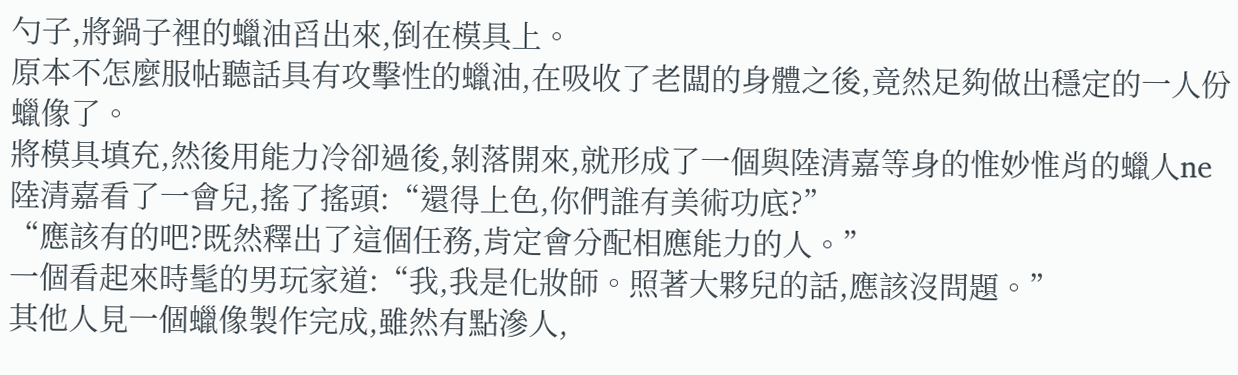勺子,將鍋子裡的蠟油舀出來,倒在模具上。
原本不怎麼服帖聽話具有攻擊性的蠟油,在吸收了老闆的身體之後,竟然足夠做出穩定的一人份蠟像了。
將模具填充,然後用能力冷卻過後,剝落開來,就形成了一個與陸清嘉等身的惟妙惟肖的蠟人ne
陸清嘉看了一會兒,搖了搖頭:“還得上色,你們誰有美術功底?”
“應該有的吧?既然釋出了這個任務,肯定會分配相應能力的人。”
一個看起來時髦的男玩家道:“我,我是化妝師。照著大夥兒的話,應該沒問題。”
其他人見一個蠟像製作完成,雖然有點滲人,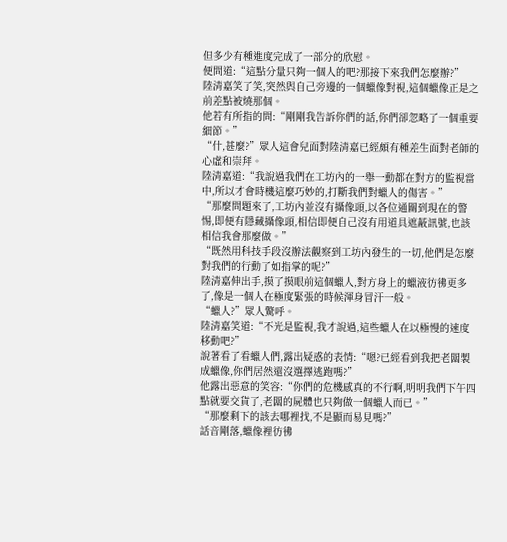但多少有種進度完成了一部分的欣慰。
便問道:“這點分量只夠一個人的吧?那接下來我們怎麼辦?”
陸清嘉笑了笑,突然與自己旁邊的一個蠟像對視,這個蠟像正是之前差點被燒那個。
他若有所指的問:“剛剛我告訴你們的話,你們卻忽略了一個重要細節。”
“什,甚麼?”眾人這會兒面對陸清嘉已經頗有種差生面對老師的心虛和崇拜。
陸清嘉道:“我說過我們在工坊內的一舉一動都在對方的監視當中,所以才會時機這麼巧妙的,打斷我們對蠟人的傷害。”
“那麼問題來了,工坊內並沒有攝像頭,以各位通關到現在的警惕,即便有隱藏攝像頭,相信即便自己沒有用道具遮蔽訊號,也該相信我會那麼做。”
“既然用科技手段沒辦法觀察到工坊內發生的一切,他們是怎麼對我們的行動了如指掌的呢?”
陸清嘉伸出手,摸了摸眼前這個蠟人,對方身上的蠟液彷彿更多了,像是一個人在極度緊張的時候渾身冒汗一般。
“蠟人?”眾人驚呼。
陸清嘉笑道:“不光是監視,我才說過,這些蠟人在以極慢的速度移動吧?”
說著看了看蠟人們,露出疑惑的表情:“嗯?已經看到我把老闆製成蠟像,你們居然還沒選擇逃跑嗎?”
他露出惡意的笑容:“你們的危機感真的不行啊,明明我們下午四點就要交貨了,老闆的屍體也只夠做一個蠟人而已。”
“那麼剩下的該去哪裡找,不是顯而易見嗎?”
話音剛落,蠟像裡彷彿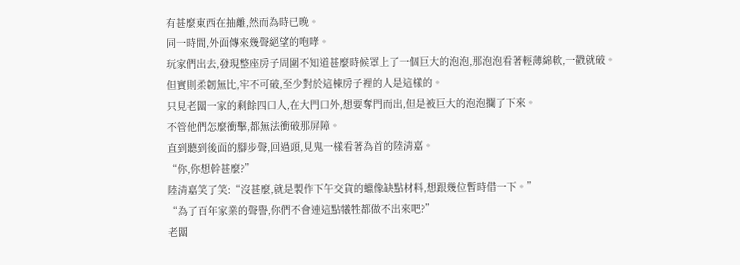有甚麼東西在抽離,然而為時已晚。
同一時間,外面傳來幾聲絕望的咆哮。
玩家們出去,發現整座房子周圍不知道甚麼時候罩上了一個巨大的泡泡,那泡泡看著輕薄綿軟,一戳就破。
但實則柔韌無比,牢不可破,至少對於這棟房子裡的人是這樣的。
只見老闆一家的剩餘四口人,在大門口外,想要奪門而出,但是被巨大的泡泡攔了下來。
不管他們怎麼衝擊,都無法衝破那屏障。
直到聽到後面的腳步聲,回過頭,見鬼一樣看著為首的陸清嘉。
“你,你想幹甚麼?”
陸清嘉笑了笑:“沒甚麼,就是製作下午交貨的蠟像缺點材料,想跟幾位暫時借一下。”
“為了百年家業的聲譽,你們不會連這點犧牲都做不出來吧?”
老闆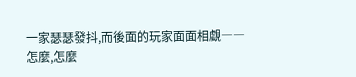一家瑟瑟發抖,而後面的玩家面面相覷――
怎麼,怎麼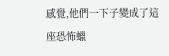感覺,他們一下子變成了這座恐怖蠟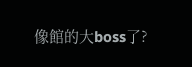像館的大boss了?